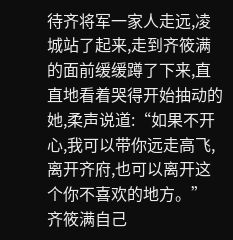待齐将军一家人走远,凌城站了起来,走到齐筱满的面前缓缓蹲了下来,直直地看着哭得开始抽动的她,柔声说道:“如果不开心,我可以带你远走高飞,离开齐府,也可以离开这个你不喜欢的地方。”
齐筱满自己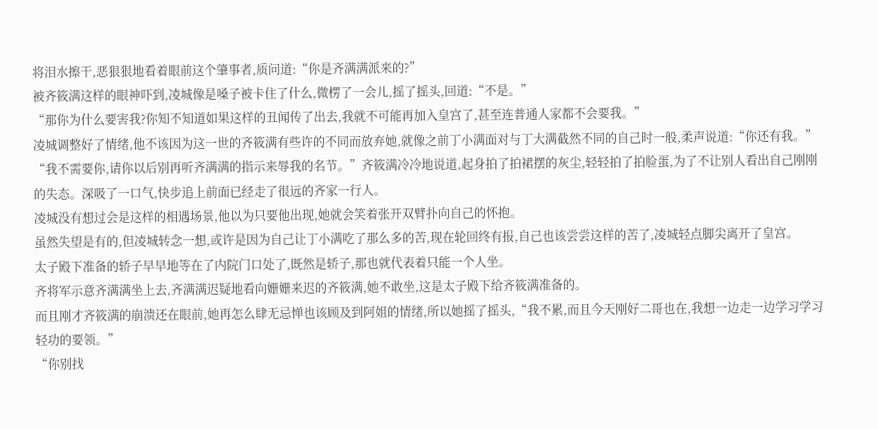将泪水擦干,恶狠狠地看着眼前这个肇事者,质问道:“你是齐满满派来的?”
被齐筱满这样的眼神吓到,凌城像是嗓子被卡住了什么,微楞了一会儿,摇了摇头,回道:“不是。”
“那你为什么要害我?你知不知道如果这样的丑闻传了出去,我就不可能再加入皇宫了,甚至连普通人家都不会要我。”
凌城调整好了情绪,他不该因为这一世的齐筱满有些许的不同而放弃她,就像之前丁小满面对与丁大满截然不同的自己时一般,柔声说道:“你还有我。”
“我不需要你,请你以后别再听齐满满的指示来辱我的名节。”齐筱满冷冷地说道,起身拍了拍裙摆的灰尘,轻轻拍了拍脸蛋,为了不让别人看出自己刚刚的失态。深吸了一口气,快步追上前面已经走了很远的齐家一行人。
凌城没有想过会是这样的相遇场景,他以为只要他出现,她就会笑着张开双臂扑向自己的怀抱。
虽然失望是有的,但凌城转念一想,或许是因为自己让丁小满吃了那么多的苦,现在轮回终有报,自己也该尝尝这样的苦了,凌城轻点脚尖离开了皇宫。
太子殿下准备的轿子早早地等在了内院门口处了,既然是轿子,那也就代表着只能一个人坐。
齐将军示意齐满满坐上去,齐满满迟疑地看向姗姗来迟的齐筱满,她不敢坐,这是太子殿下给齐筱满准备的。
而且刚才齐筱满的崩溃还在眼前,她再怎么肆无忌惮也该顾及到阿姐的情绪,所以她摇了摇头,“我不累,而且今天刚好二哥也在,我想一边走一边学习学习轻功的要领。”
“你别找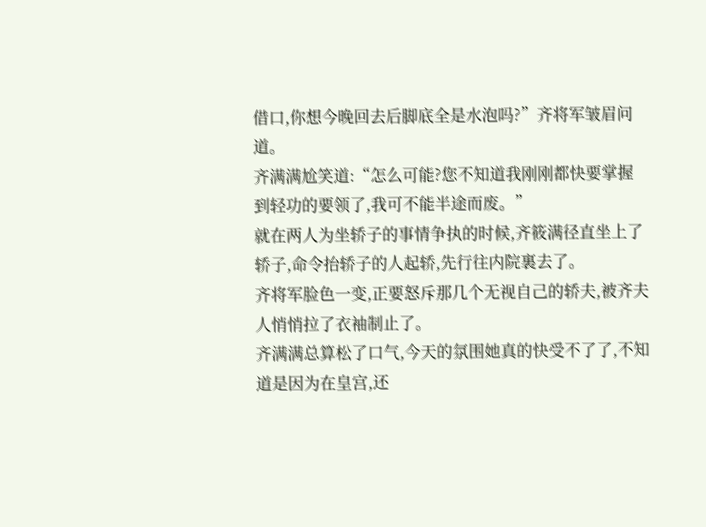借口,你想今晚回去后脚底全是水泡吗?”齐将军皱眉问道。
齐满满尬笑道:“怎么可能?您不知道我刚刚都快要掌握到轻功的要领了,我可不能半途而废。”
就在两人为坐轿子的事情争执的时候,齐筱满径直坐上了轿子,命令抬轿子的人起轿,先行往内院裏去了。
齐将军脸色一变,正要怒斥那几个无视自己的轿夫,被齐夫人悄悄拉了衣袖制止了。
齐满满总算松了口气,今天的氛围她真的快受不了了,不知道是因为在皇宫,还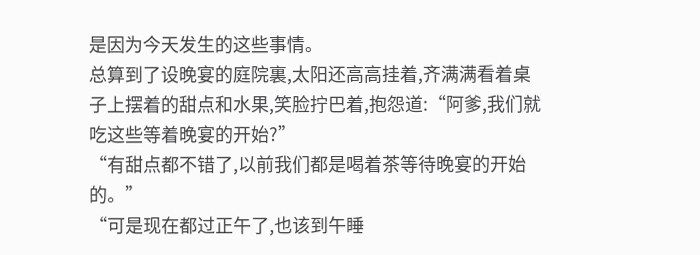是因为今天发生的这些事情。
总算到了设晚宴的庭院裏,太阳还高高挂着,齐满满看着桌子上摆着的甜点和水果,笑脸拧巴着,抱怨道:“阿爹,我们就吃这些等着晚宴的开始?”
“有甜点都不错了,以前我们都是喝着茶等待晚宴的开始的。”
“可是现在都过正午了,也该到午睡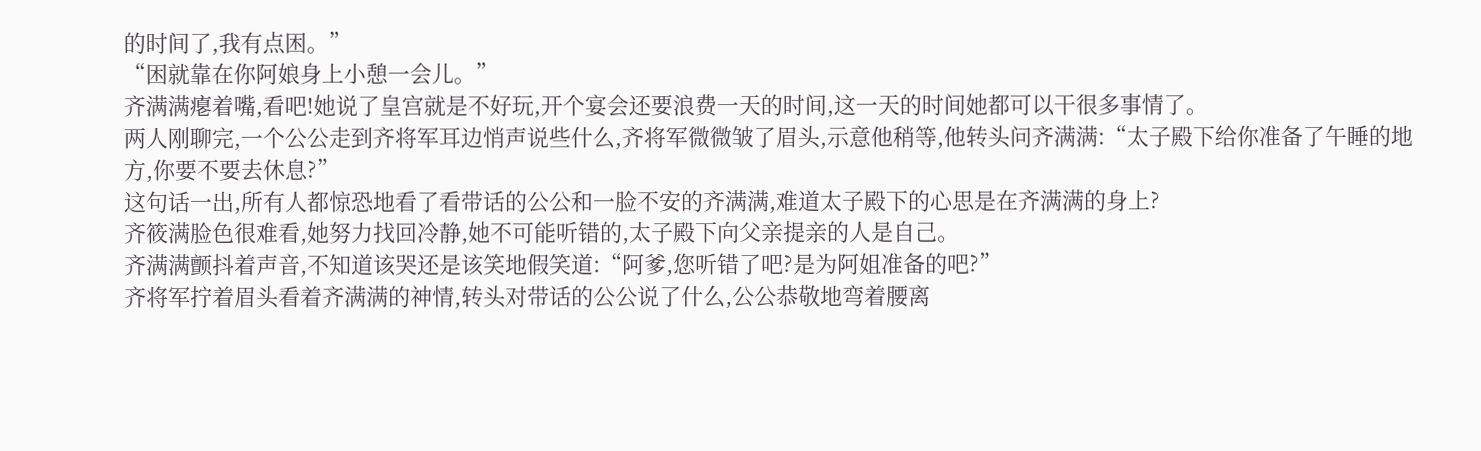的时间了,我有点困。”
“困就靠在你阿娘身上小憩一会儿。”
齐满满瘪着嘴,看吧!她说了皇宫就是不好玩,开个宴会还要浪费一天的时间,这一天的时间她都可以干很多事情了。
两人刚聊完,一个公公走到齐将军耳边悄声说些什么,齐将军微微皱了眉头,示意他稍等,他转头问齐满满:“太子殿下给你准备了午睡的地方,你要不要去休息?”
这句话一出,所有人都惊恐地看了看带话的公公和一脸不安的齐满满,难道太子殿下的心思是在齐满满的身上?
齐筱满脸色很难看,她努力找回冷静,她不可能听错的,太子殿下向父亲提亲的人是自己。
齐满满颤抖着声音,不知道该哭还是该笑地假笑道:“阿爹,您听错了吧?是为阿姐准备的吧?”
齐将军拧着眉头看着齐满满的神情,转头对带话的公公说了什么,公公恭敬地弯着腰离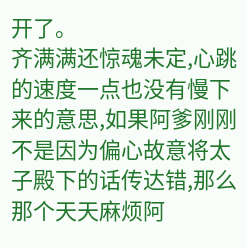开了。
齐满满还惊魂未定,心跳的速度一点也没有慢下来的意思,如果阿爹刚刚不是因为偏心故意将太子殿下的话传达错,那么那个天天麻烦阿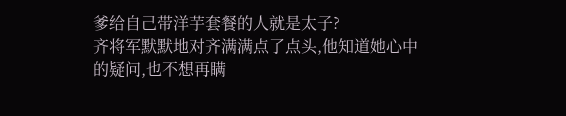爹给自己带洋芋套餐的人就是太子?
齐将军默默地对齐满满点了点头,他知道她心中的疑问,也不想再瞒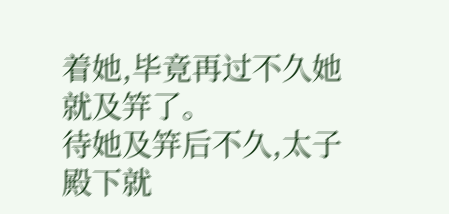着她,毕竟再过不久她就及笄了。
待她及笄后不久,太子殿下就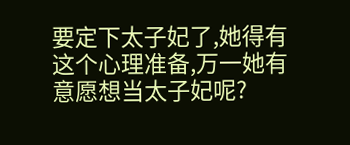要定下太子妃了,她得有这个心理准备,万一她有意愿想当太子妃呢?